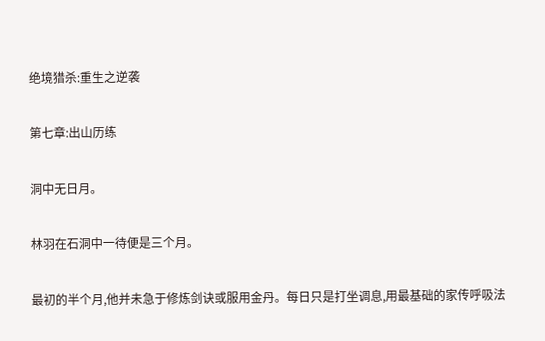绝境猎杀:重生之逆袭

第七章:出山历练

洞中无日月。

林羽在石洞中一待便是三个月。

最初的半个月,他并未急于修炼剑诀或服用金丹。每日只是打坐调息,用最基础的家传呼吸法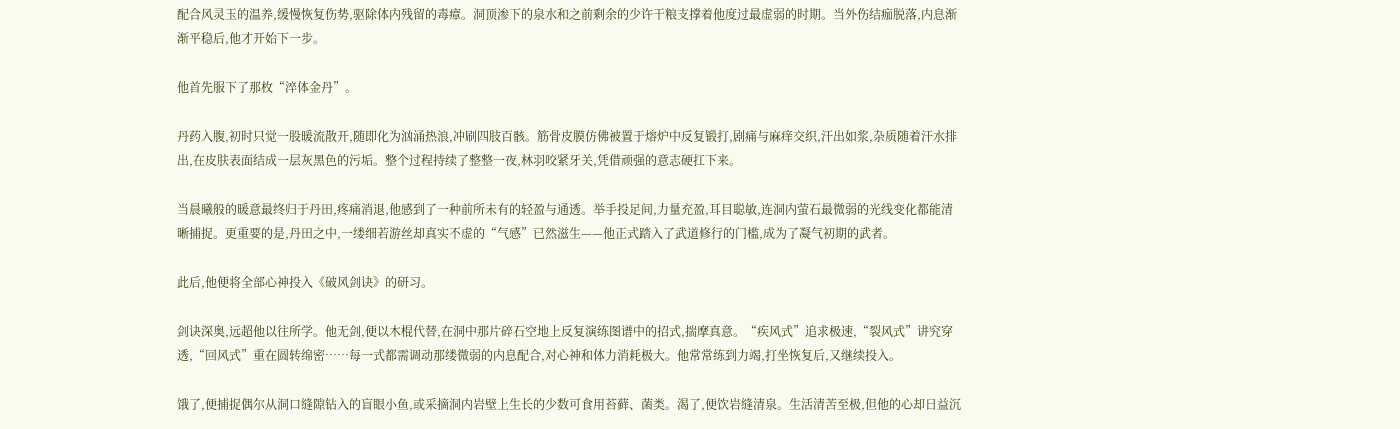配合风灵玉的温养,缓慢恢复伤势,驱除体内残留的毒瘴。洞顶渗下的泉水和之前剩余的少许干粮支撑着他度过最虚弱的时期。当外伤结痂脱落,内息渐渐平稳后,他才开始下一步。

他首先服下了那枚“淬体金丹”。

丹药入腹,初时只觉一股暖流散开,随即化为汹涌热浪,冲刷四肢百骸。筋骨皮膜仿佛被置于熔炉中反复锻打,剧痛与麻痒交织,汗出如浆,杂质随着汗水排出,在皮肤表面结成一层灰黑色的污垢。整个过程持续了整整一夜,林羽咬紧牙关,凭借顽强的意志硬扛下来。

当晨曦般的暖意最终归于丹田,疼痛消退,他感到了一种前所未有的轻盈与通透。举手投足间,力量充盈,耳目聪敏,连洞内萤石最微弱的光线变化都能清晰捕捉。更重要的是,丹田之中,一缕细若游丝却真实不虚的“气感”已然滋生——他正式踏入了武道修行的门槛,成为了凝气初期的武者。

此后,他便将全部心神投入《破风剑诀》的研习。

剑诀深奥,远超他以往所学。他无剑,便以木棍代替,在洞中那片碎石空地上反复演练图谱中的招式,揣摩真意。“疾风式”追求极速,“裂风式”讲究穿透,“回风式”重在圆转绵密……每一式都需调动那缕微弱的内息配合,对心神和体力消耗极大。他常常练到力竭,打坐恢复后,又继续投入。

饿了,便捕捉偶尔从洞口缝隙钻入的盲眼小鱼,或采摘洞内岩壁上生长的少数可食用苔藓、菌类。渴了,便饮岩缝清泉。生活清苦至极,但他的心却日益沉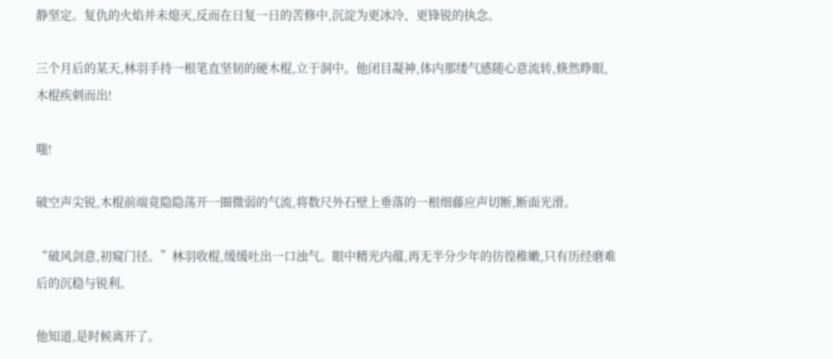静坚定。复仇的火焰并未熄灭,反而在日复一日的苦修中,沉淀为更冰冷、更锋锐的执念。

三个月后的某天,林羽手持一根笔直坚韧的硬木棍,立于洞中。他闭目凝神,体内那缕气感随心意流转,倏然睁眼,木棍疾刺而出!

嗤!

破空声尖锐,木棍前端竟隐隐荡开一圈微弱的气流,将数尺外石壁上垂落的一根细藤应声切断,断面光滑。

“破风剑意,初窥门径。”林羽收棍,缓缓吐出一口浊气。眼中精光内蕴,再无半分少年的彷徨稚嫩,只有历经磨难后的沉稳与锐利。

他知道,是时候离开了。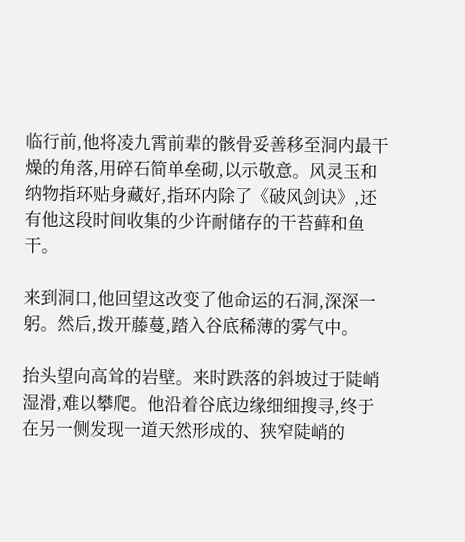临行前,他将凌九霄前辈的骸骨妥善移至洞内最干燥的角落,用碎石简单垒砌,以示敬意。风灵玉和纳物指环贴身藏好,指环内除了《破风剑诀》,还有他这段时间收集的少许耐储存的干苔藓和鱼干。

来到洞口,他回望这改变了他命运的石洞,深深一躬。然后,拨开藤蔓,踏入谷底稀薄的雾气中。

抬头望向高耸的岩壁。来时跌落的斜坡过于陡峭湿滑,难以攀爬。他沿着谷底边缘细细搜寻,终于在另一侧发现一道天然形成的、狭窄陡峭的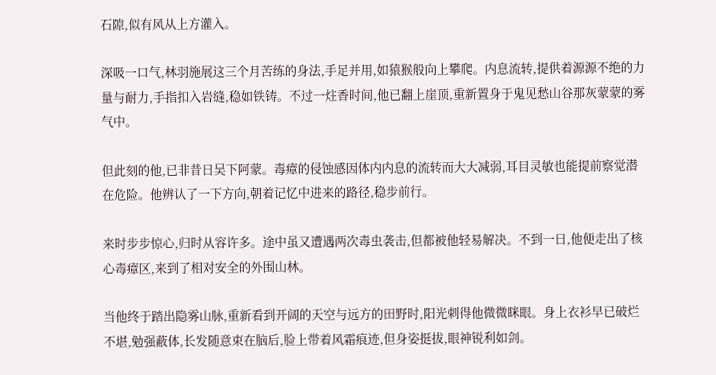石隙,似有风从上方灌入。

深吸一口气,林羽施展这三个月苦练的身法,手足并用,如猿猴般向上攀爬。内息流转,提供着源源不绝的力量与耐力,手指扣入岩缝,稳如铁铸。不过一炷香时间,他已翻上崖顶,重新置身于鬼见愁山谷那灰蒙蒙的雾气中。

但此刻的他,已非昔日吴下阿蒙。毒瘴的侵蚀感因体内内息的流转而大大减弱,耳目灵敏也能提前察觉潜在危险。他辨认了一下方向,朝着记忆中进来的路径,稳步前行。

来时步步惊心,归时从容许多。途中虽又遭遇两次毒虫袭击,但都被他轻易解决。不到一日,他便走出了核心毒瘴区,来到了相对安全的外围山林。

当他终于踏出隐雾山脉,重新看到开阔的天空与远方的田野时,阳光刺得他微微眯眼。身上衣衫早已破烂不堪,勉强蔽体,长发随意束在脑后,脸上带着风霜痕迹,但身姿挺拔,眼神锐利如剑。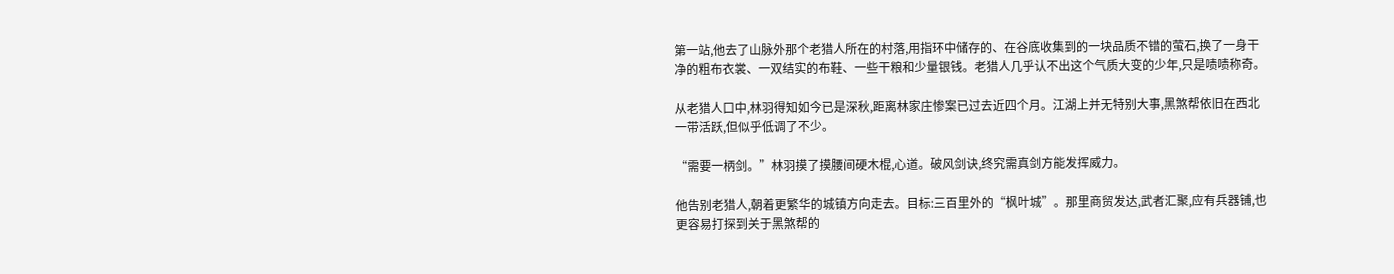第一站,他去了山脉外那个老猎人所在的村落,用指环中储存的、在谷底收集到的一块品质不错的萤石,换了一身干净的粗布衣裳、一双结实的布鞋、一些干粮和少量银钱。老猎人几乎认不出这个气质大变的少年,只是啧啧称奇。

从老猎人口中,林羽得知如今已是深秋,距离林家庄惨案已过去近四个月。江湖上并无特别大事,黑煞帮依旧在西北一带活跃,但似乎低调了不少。

“需要一柄剑。”林羽摸了摸腰间硬木棍,心道。破风剑诀,终究需真剑方能发挥威力。

他告别老猎人,朝着更繁华的城镇方向走去。目标:三百里外的“枫叶城”。那里商贸发达,武者汇聚,应有兵器铺,也更容易打探到关于黑煞帮的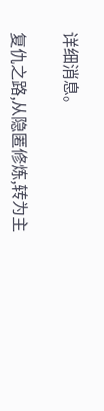详细消息。

复仇之路,从隐匿修炼,转为主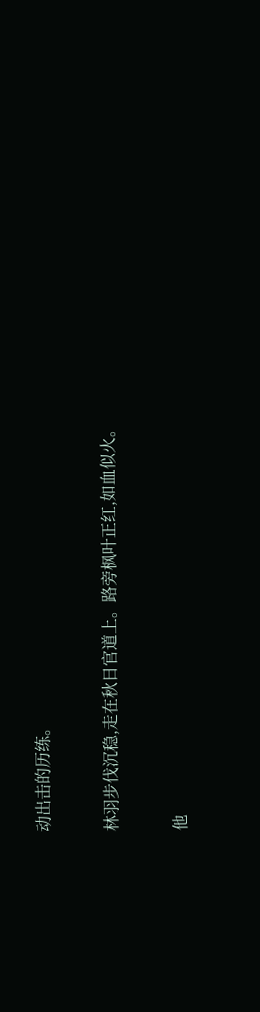动出击的历练。

林羽步伐沉稳,走在秋日官道上。路旁枫叶正红,如血似火。

他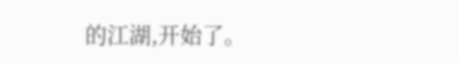的江湖,开始了。